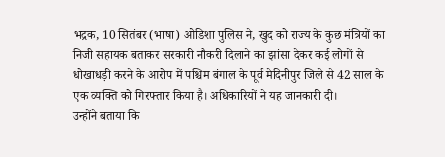भद्रक, 10 सितंबर (भाषा) ओडिशा पुलिस ने, खुद को राज्य के कुछ मंत्रियों का निजी सहायक बताकर सरकारी नौकरी दिलाने का झांसा देकर कई लोगों से धोखाधड़ी करने के आरोप में पश्चिम बंगाल के पूर्व मेदिनीपुर जिले से 42 साल के एक व्यक्ति को गिरफ्तार किया है। अधिकारियों ने यह जानकारी दी।
उन्होंने बताया कि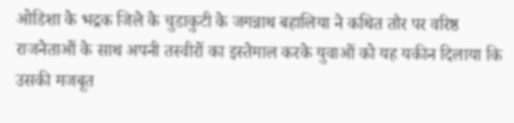ओडिशा के भद्रक जिले के चुडाकुटी के जगन्नाथ बहालिया ने कथित तौर पर वरिष्ठ राजनेताओं के साथ अपनी तस्वीरों का इस्तेमाल करके युवाओं को यह यकीन दिलाया कि उसकी मजबूत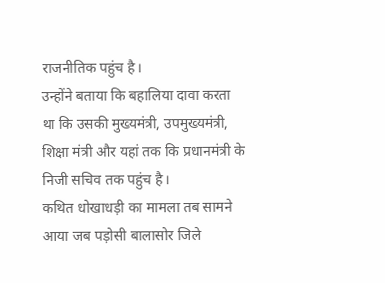राजनीतिक पहुंच है।
उन्होंने बताया कि बहालिया दावा करता था कि उसकी मुख्यमंत्री, उपमुख्यमंत्री, शिक्षा मंत्री और यहां तक कि प्रधानमंत्री के निजी सचिव तक पहुंच है।
कथित धोखाधड़ी का मामला तब सामने आया जब पड़ोसी बालासोर जिले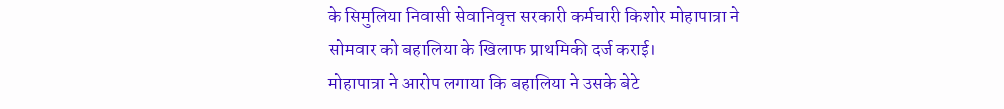के सिमुलिया निवासी सेवानिवृत्त सरकारी कर्मचारी किशोर मोहापात्रा ने सोमवार को बहालिया के खिलाफ प्राथमिकी दर्ज कराई।
मोहापात्रा ने आरोप लगाया कि बहालिया ने उसके बेटे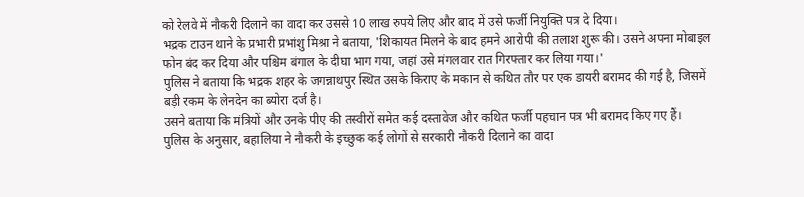को रेलवे में नौकरी दिलाने का वादा कर उससे 10 लाख रुपये लिए और बाद में उसे फर्जी नियुक्ति पत्र दे दिया।
भद्रक टाउन थाने के प्रभारी प्रभांशु मिश्रा ने बताया, 'शिकायत मिलने के बाद हमने आरोपी की तलाश शुरू की। उसने अपना मोबाइल फोन बंद कर दिया और पश्चिम बंगाल के दीघा भाग गया, जहां उसे मंगलवार रात गिरफ्तार कर लिया गया।'
पुलिस ने बताया कि भद्रक शहर के जगन्नाथपुर स्थित उसके किराए के मकान से कथित तौर पर एक डायरी बरामद की गई है, जिसमें बड़ी रकम के लेनदेन का ब्योरा दर्ज है।
उसने बताया कि मंत्रियों और उनके पीए की तस्वीरों समेत कई दस्तावेज और कथित फर्जी पहचान पत्र भी बरामद किए गए हैं।
पुलिस के अनुसार, बहालिया ने नौकरी के इच्छुक कई लोगों से सरकारी नौकरी दिलाने का वादा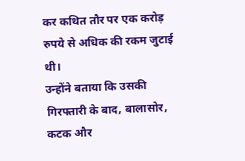कर कथित तौर पर एक करोड़ रुपये से अधिक की रकम जुटाई थी।
उन्होंने बताया कि उसकी गिरफ्तारी के बाद, बालासोर, कटक और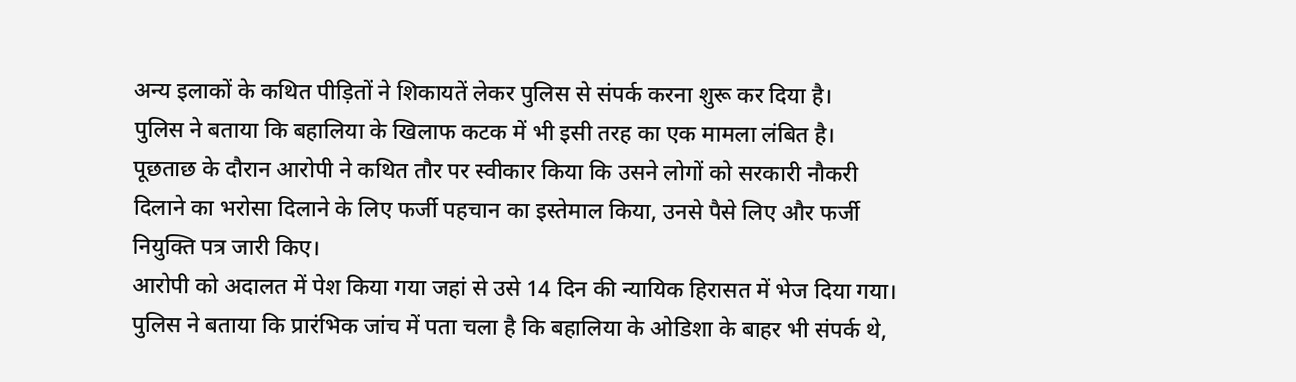अन्य इलाकों के कथित पीड़ितों ने शिकायतें लेकर पुलिस से संपर्क करना शुरू कर दिया है।
पुलिस ने बताया कि बहालिया के खिलाफ कटक में भी इसी तरह का एक मामला लंबित है।
पूछताछ के दौरान आरोपी ने कथित तौर पर स्वीकार किया कि उसने लोगों को सरकारी नौकरी दिलाने का भरोसा दिलाने के लिए फर्जी पहचान का इस्तेमाल किया, उनसे पैसे लिए और फर्जी नियुक्ति पत्र जारी किए।
आरोपी को अदालत में पेश किया गया जहां से उसे 14 दिन की न्यायिक हिरासत में भेज दिया गया।
पुलिस ने बताया कि प्रारंभिक जांच में पता चला है कि बहालिया के ओडिशा के बाहर भी संपर्क थे,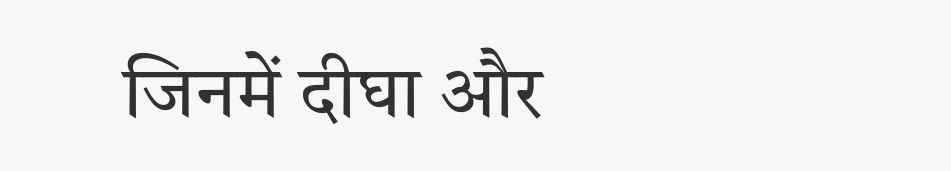जिनमें दीघा और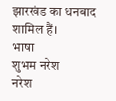झारखंड का धनबाद शामिल हैं।
भाषा
शुभम नरेश
नरेश